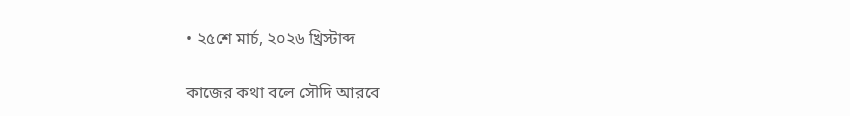• ২৫শে মার্চ, ২০২৬ খ্রিস্টাব্দ

কাজের কথা বলে সৌদি আরবে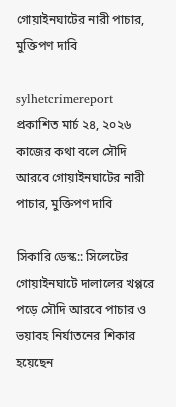গোয়াইনঘাটের নারী পাচার, মুক্তিপণ দাবি

sylhetcrimereport
প্রকাশিত মার্চ ২৪, ২০২৬
কাজের কথা বলে সৌদি আরবে গোয়াইনঘাটের নারী পাচার, মুক্তিপণ দাবি

সিকারি ডেস্ক:: সিলেটের গোয়াইনঘাটে দালালের খপ্পরে পড়ে সৌদি আরবে পাচার ও ভয়াবহ নির্যাতনের শিকার হয়েছেন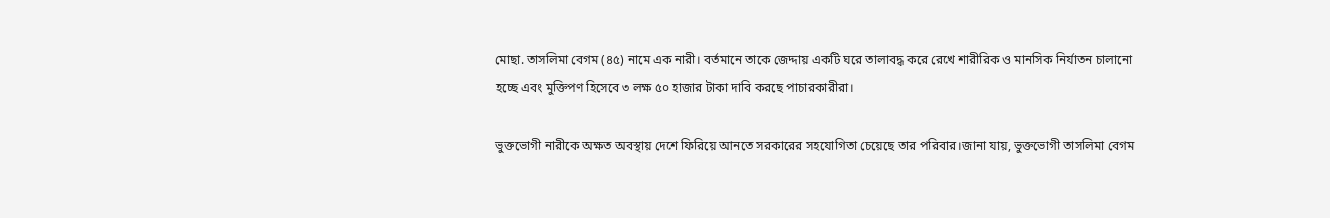মোছা. তাসলিমা বেগম (৪৫) নামে এক নারী। বর্তমানে তাকে জেদ্দায় একটি ঘরে তালাবদ্ধ করে রেখে শারীরিক ও মানসিক নির্যাতন চালানো হচ্ছে এবং মুক্তিপণ হিসেবে ৩ লক্ষ ৫০ হাজার টাকা দাবি করছে পাচারকারীরা।

ভুক্তভোগী নারীকে অক্ষত অবস্থায় দেশে ফিরিয়ে আনতে সরকারের সহযোগিতা চেয়েছে তার পরিবার।জানা যায়, ভুক্তভোগী তাসলিমা বেগম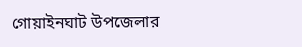গোয়াইনঘাট উপজেলার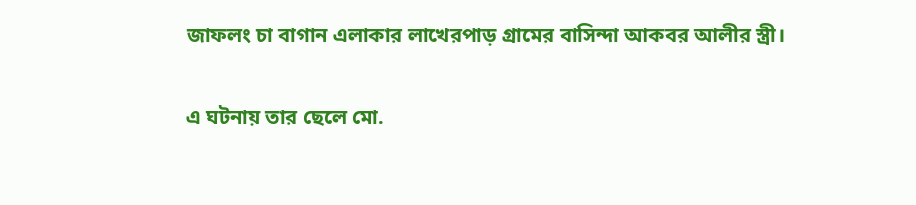জাফলং চা বাগান এলাকার লাখেরপাড় গ্রামের বাসিন্দা আকবর আলীর স্ত্রী।

এ ঘটনায় তার ছেলে মো.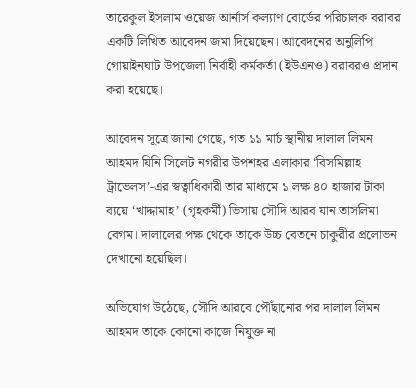তারেকুল ইসলাম ওয়েজ আর্নার্স কল্যাণ বোর্ডের পরিচালক বরাবর একটি লিখিত আবেদন জমা দিয়েছেন। আবেদনের অনুলিপি গোয়াইনঘাট উপজেলা নির্বাহী কর্মকর্তা (ইউএনও) বরাবরও প্রদান করা হয়েছে।

আবেদন সূত্রে জানা গেছে, গত ১১ মার্চ স্থানীয় দালাল লিমন আহমদ যিনি সিলেট নগরীর উপশহর এলাকার ‘বিসমিল্লাহ ট্রাভেলস’-এর স্বত্বাধিকারী তার মাধ্যমে ১ লক্ষ ৪০ হাজার টাকা ব্যয়ে ‘খাদ্দামাহ’ (গৃহকর্মী) ভিসায় সৌদি আরব যান তাসলিমা বেগম। দালালের পক্ষ থেকে তাকে উচ্চ বেতনে চাকুরীর প্রলোভন দেখানো হয়েছিল।

অভিযোগ উঠেছে, সৌদি আরবে পৌঁছানোর পর দালাল লিমন আহমদ তাকে কোনো কাজে নিযুক্ত না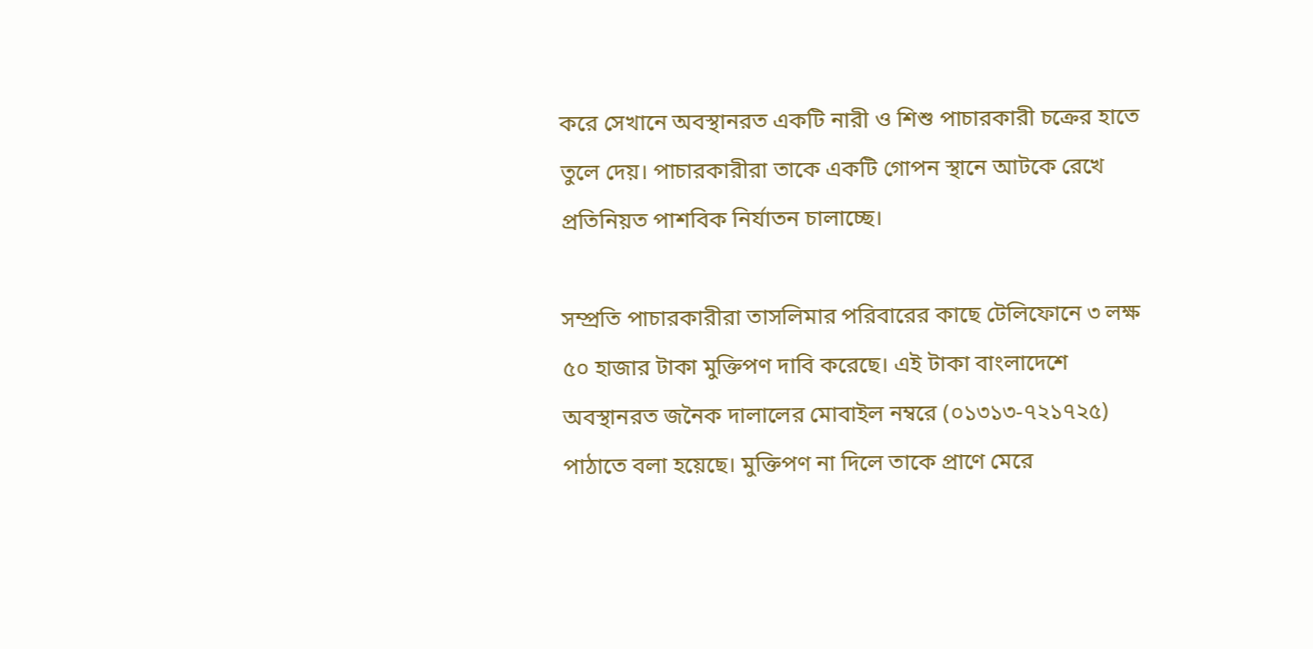করে সেখানে অবস্থানরত একটি নারী ও শিশু পাচারকারী চক্রের হাতে তুলে দেয়। পাচারকারীরা তাকে একটি গোপন স্থানে আটকে রেখে প্রতিনিয়ত পাশবিক নির্যাতন চালাচ্ছে।

সম্প্রতি পাচারকারীরা তাসলিমার পরিবারের কাছে টেলিফোনে ৩ লক্ষ ৫০ হাজার টাকা মুক্তিপণ দাবি করেছে। এই টাকা বাংলাদেশে অবস্থানরত জনৈক দালালের মোবাইল নম্বরে (০১৩১৩-৭২১৭২৫) পাঠাতে বলা হয়েছে। মুক্তিপণ না দিলে তাকে প্রাণে মেরে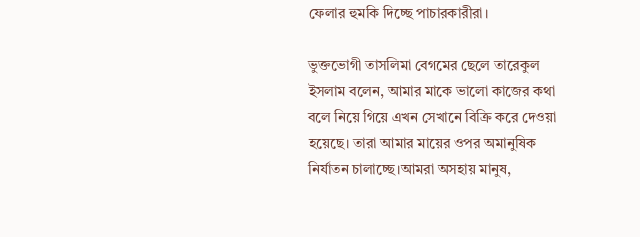ফেলার হুমকি দিচ্ছে পাচারকারীরা।

ভুক্তভোগী তাসলিমা বেগমের ছেলে তারেকুল ইসলাম বলেন, আমার মাকে ভালো কাজের কথা বলে নিয়ে গিয়ে এখন সেখানে বিক্রি করে দেওয়া হয়েছে। তারা আমার মায়ের ওপর অমানুষিক নির্যাতন চালাচ্ছে।আমরা অসহায় মানুষ,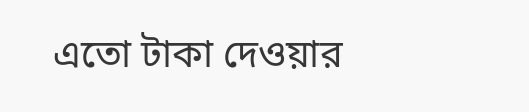এতো টাকা দেওয়ার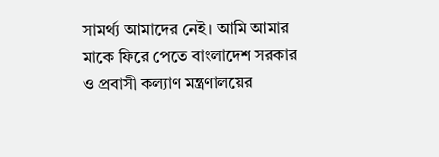সামর্থ্য আমাদের নেই। আমি আমার মাকে ফিরে পেতে বাংলাদেশ সরকার ও প্রবাসী কল্যাণ মন্ত্রণালয়ের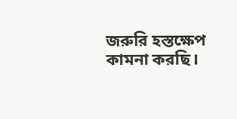জরুরি হস্তক্ষেপ কামনা করছি।